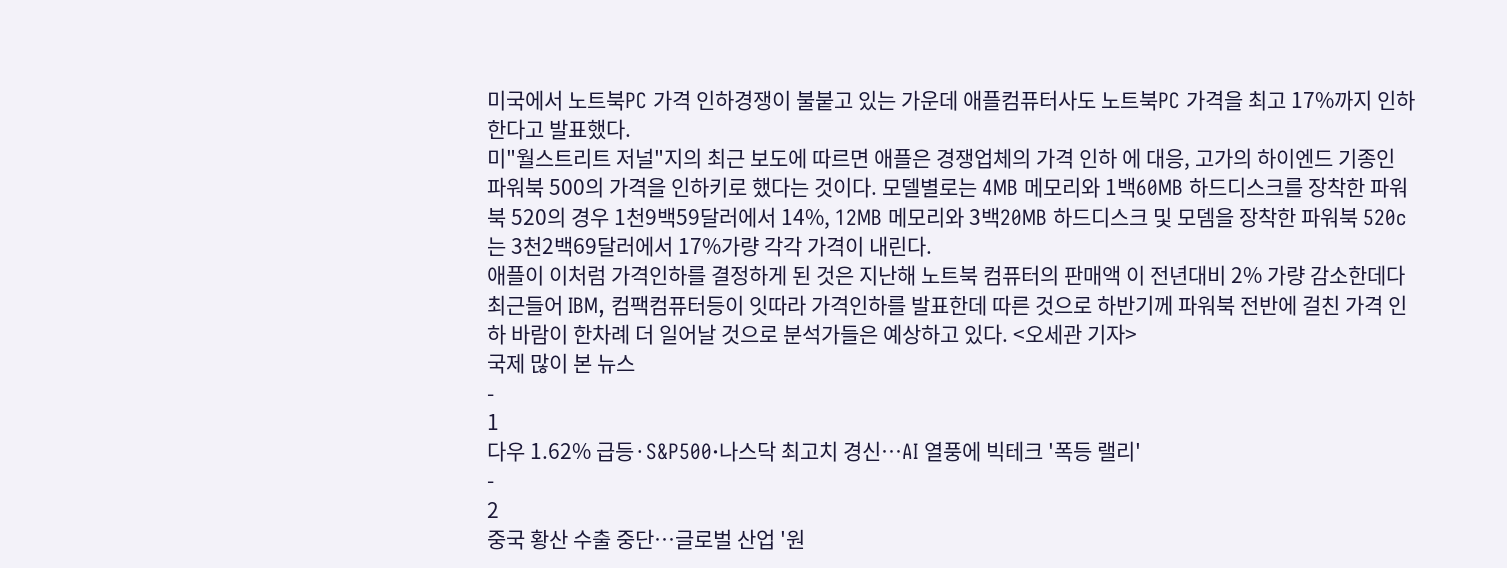미국에서 노트북PC 가격 인하경쟁이 불붙고 있는 가운데 애플컴퓨터사도 노트북PC 가격을 최고 17%까지 인하한다고 발표했다.
미"월스트리트 저널"지의 최근 보도에 따르면 애플은 경쟁업체의 가격 인하 에 대응, 고가의 하이엔드 기종인 파워북 500의 가격을 인하키로 했다는 것이다. 모델별로는 4MB 메모리와 1백60MB 하드디스크를 장착한 파워북 520의 경우 1천9백59달러에서 14%, 12MB 메모리와 3백20MB 하드디스크 및 모뎀을 장착한 파워북 520c는 3천2백69달러에서 17%가량 각각 가격이 내린다.
애플이 이처럼 가격인하를 결정하게 된 것은 지난해 노트북 컴퓨터의 판매액 이 전년대비 2% 가량 감소한데다 최근들어 IBM, 컴팩컴퓨터등이 잇따라 가격인하를 발표한데 따른 것으로 하반기께 파워북 전반에 걸친 가격 인하 바람이 한차례 더 일어날 것으로 분석가들은 예상하고 있다. <오세관 기자>
국제 많이 본 뉴스
-
1
다우 1.62% 급등·S&P500·나스닥 최고치 경신…AI 열풍에 빅테크 '폭등 랠리'
-
2
중국 황산 수출 중단…글로벌 산업 '원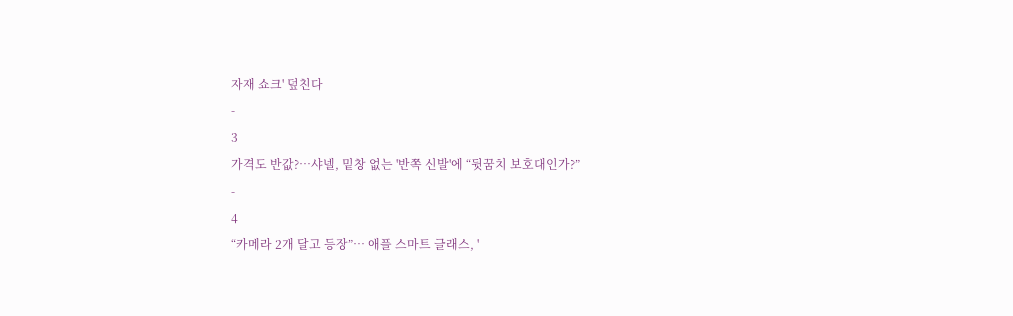자재 쇼크' 덮친다
-
3
가격도 반값?…샤넬, 밑창 없는 '반쪽 신발'에 “뒷꿈치 보호대인가?”
-
4
“카메라 2개 달고 등장”… 애플 스마트 글래스, '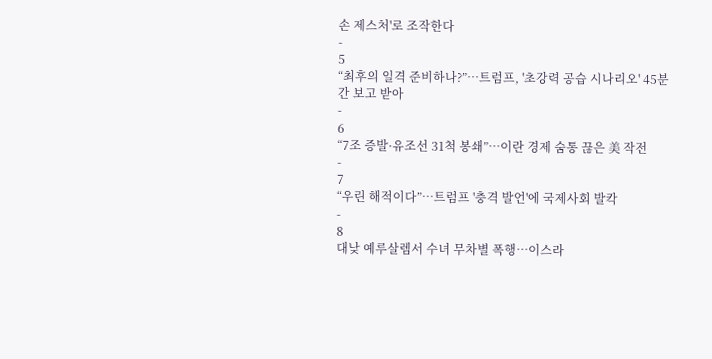손 제스처'로 조작한다
-
5
“최후의 일격 준비하나?”…트럼프, '초강력 공습 시나리오' 45분간 보고 받아
-
6
“7조 증발·유조선 31척 봉쇄”…이란 경제 숨통 끊은 美 작전
-
7
“우린 해적이다”…트럼프 '충격 발언'에 국제사회 발칵
-
8
대낮 예루살렘서 수녀 무차별 폭행…이스라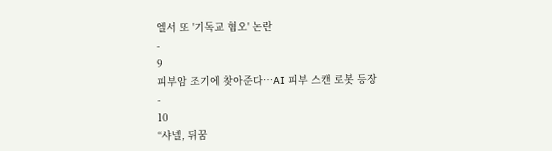엘서 또 '기독교 혐오' 논란
-
9
피부암 조기에 찾아준다…AI 피부 스캔 로봇 등장
-
10
“샤넬, 뒤꿈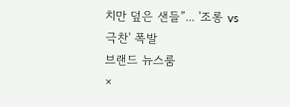치만 덮은 샌들”... '조롱 vs 극찬' 폭발
브랜드 뉴스룸
×